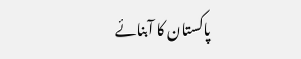پاکستان کا آبنائے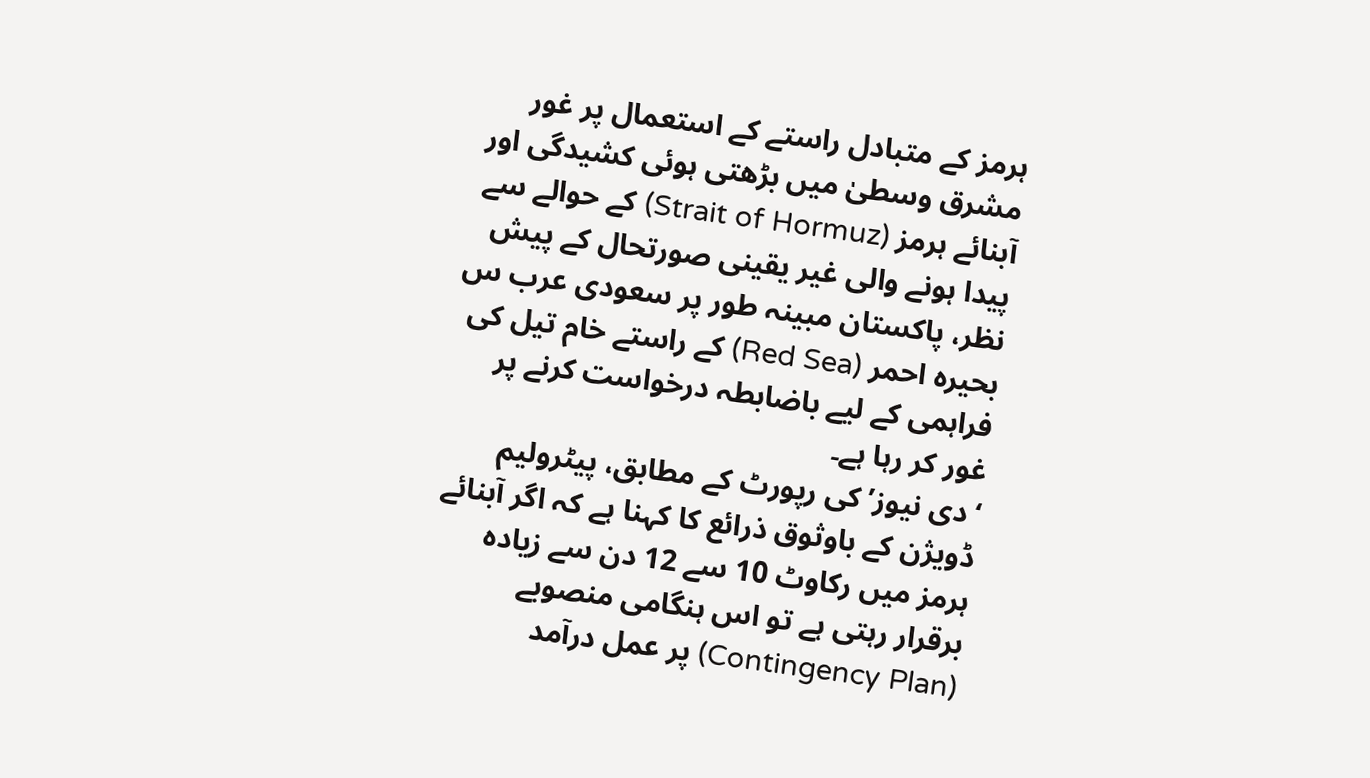ہرمز کے متبادل راستے کے استعمال پر غور
مشرق وسطیٰ میں بڑھتی ہوئی کشیدگی اور آبنائے ہرمز (Strait of Hormuz) کے حوالے سے پیدا ہونے والی غیر یقینی صورتحال کے پیش نظر، پاکستان مبینہ طور پر سعودی عرب س بحیرہ احمر (Red Sea) کے راستے خام تیل کی فراہمی کے لیے باضابطہ درخواست کرنے پر غور کر رہا ہے۔
‘دی نیوز’ کی رپورٹ کے مطابق، پیٹرولیم ڈویژن کے باوثوق ذرائع کا کہنا ہے کہ اگر آبنائے ہرمز میں رکاوٹ 10 سے 12 دن سے زیادہ برقرار رہتی ہے تو اس ہنگامی منصوبے (Contingency Plan) پر عمل درآمد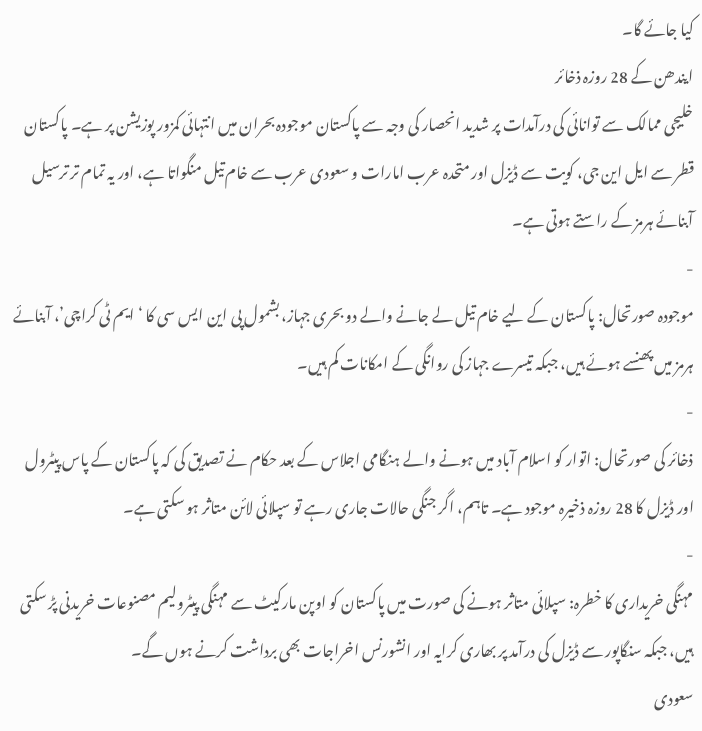کیا جائے گا۔
ایندھن کے 28 روزہ ذخائر
خلیجی ممالک سے توانائی کی درآمدات پر شدید انحصار کی وجہ سے پاکستان موجودہ بحران میں انتہائی کمزور پوزیشن پر ہے۔ پاکستان قطر سے ایل این جی، کویت سے ڈیزل اور متحدہ عرب امارات و سعودی عرب سے خام تیل منگواتا ہے، اور یہ تمام تر ترسیل آبنائے ہرمز کے راستے ہوتی ہے۔
-
موجودہ صورتحال: پاکستان کے لیے خام تیل لے جانے والے دو بحری جہاز، بشمول پی این ایس سی کا ‘ایم ٹی کراچی’، آبنائے ہرمز میں پھنسے ہوئے ہیں، جبکہ تیسرے جہاز کی روانگی کے امکانات کم ہیں۔
-
ذخائر کی صورتحال: اتوار کو اسلام آباد میں ہونے والے ہنگامی اجلاس کے بعد حکام نے تصدیق کی کہ پاکستان کے پاس پیٹرول اور ڈیزل کا 28 روزہ ذخیرہ موجود ہے۔ تاہم، اگر جنگی حالات جاری رہے تو سپلائی لائن متاثر ہو سکتی ہے۔
-
مہنگی خریداری کا خطرہ: سپلائی متاثر ہونے کی صورت میں پاکستان کو اوپن مارکیٹ سے مہنگی پیٹرولیم مصنوعات خریدنی پڑ سکتی ہیں، جبکہ سنگاپور سے ڈیزل کی درآمد پر بھاری کرایہ اور انشورنس اخراجات بھی برداشت کرنے ہوں گے۔
سعودی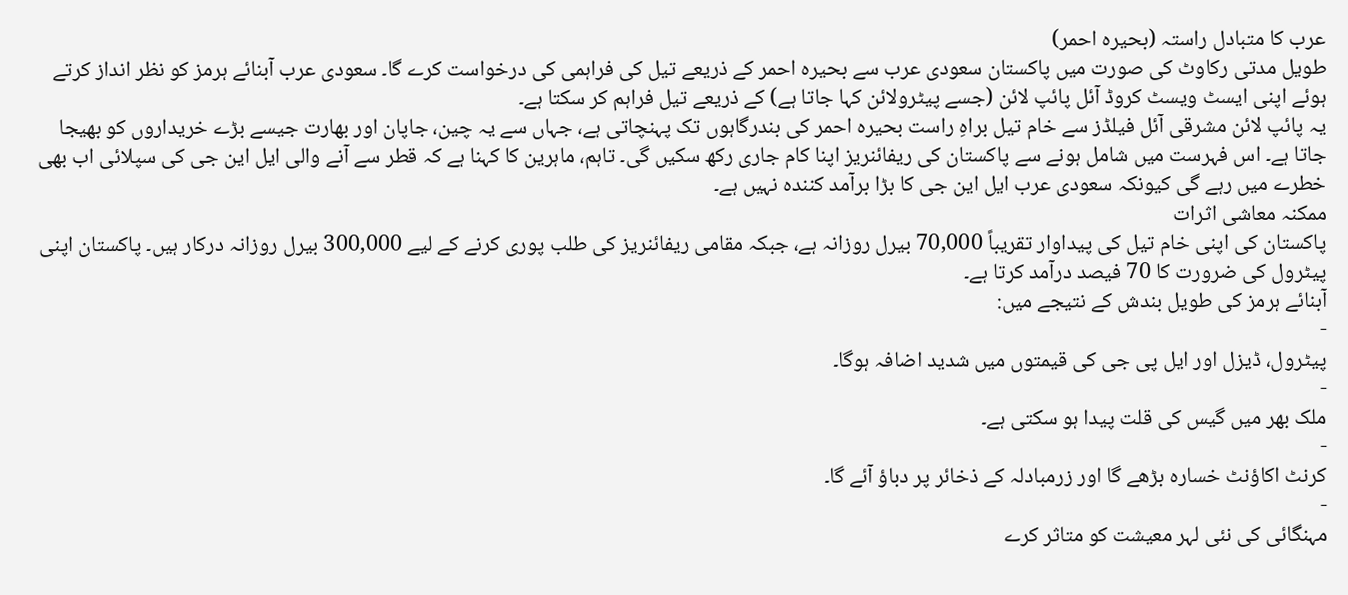عرب کا متبادل راستہ (بحیرہ احمر)
طویل مدتی رکاوٹ کی صورت میں پاکستان سعودی عرب سے بحیرہ احمر کے ذریعے تیل کی فراہمی کی درخواست کرے گا۔ سعودی عرب آبنائے ہرمز کو نظر انداز کرتے ہوئے اپنی ایسٹ ویسٹ کروڈ آئل پائپ لائن (جسے پیٹرولائن کہا جاتا ہے) کے ذریعے تیل فراہم کر سکتا ہے۔
یہ پائپ لائن مشرقی آئل فیلڈز سے خام تیل براہِ راست بحیرہ احمر کی بندرگاہوں تک پہنچاتی ہے، جہاں سے یہ چین، جاپان اور بھارت جیسے بڑے خریداروں کو بھیجا جاتا ہے۔ اس فہرست میں شامل ہونے سے پاکستان کی ریفائنریز اپنا کام جاری رکھ سکیں گی۔ تاہم، ماہرین کا کہنا ہے کہ قطر سے آنے والی ایل این جی کی سپلائی اب بھی خطرے میں رہے گی کیونکہ سعودی عرب ایل این جی کا بڑا برآمد کنندہ نہیں ہے۔
ممکنہ معاشی اثرات
پاکستان کی اپنی خام تیل کی پیداوار تقریباً 70,000 بیرل روزانہ ہے، جبکہ مقامی ریفائنریز کی طلب پوری کرنے کے لیے 300,000 بیرل روزانہ درکار ہیں۔ پاکستان اپنی پیٹرول کی ضرورت کا 70 فیصد درآمد کرتا ہے۔
آبنائے ہرمز کی طویل بندش کے نتیجے میں:
-
پیٹرول، ڈیزل اور ایل پی جی کی قیمتوں میں شدید اضافہ ہوگا۔
-
ملک بھر میں گیس کی قلت پیدا ہو سکتی ہے۔
-
کرنٹ اکاؤنٹ خسارہ بڑھے گا اور زرمبادلہ کے ذخائر پر دباؤ آئے گا۔
-
مہنگائی کی نئی لہر معیشت کو متاثر کرے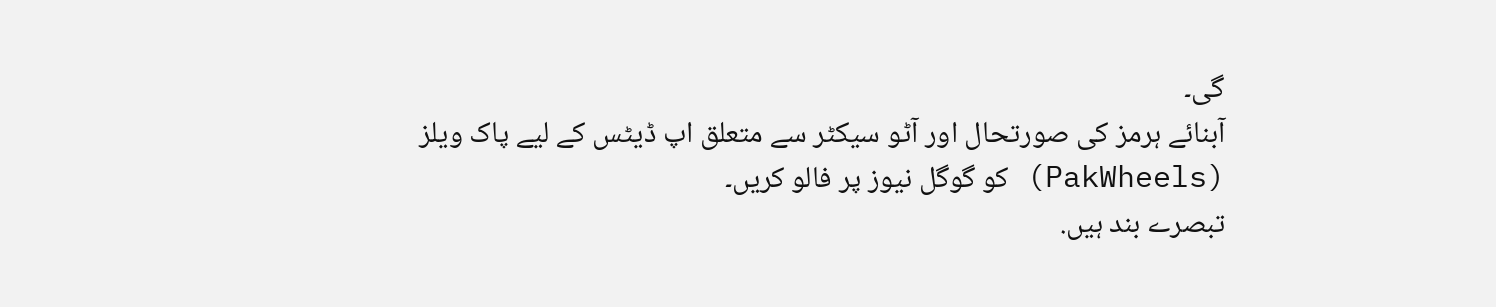گی۔
آبنائے ہرمز کی صورتحال اور آٹو سیکٹر سے متعلق اپ ڈیٹس کے لیے پاک ویلز (PakWheels) کو گوگل نیوز پر فالو کریں۔
تبصرے بند ہیں.